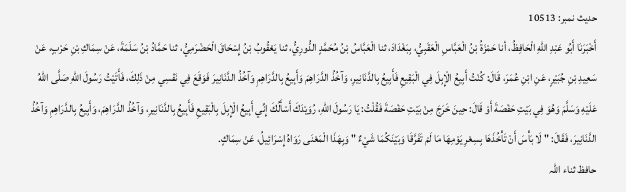حدیث نمبر: 10513
أَخْبَرَنَا أَبُو عَبْدِ اللهِ الْحَافِظُ، أنا حَمْزَةُ بْنُ الْعَبَّاسِ الْعَقَبِيُّ، بِبَغْدَادَ، ثنا الْعَبَّاسُ بْنُ مُحَمَّدٍ الدُّورِيُّ، ثنا يَعْقُوبُ بْنُ إِسْحَاقَ الْحَضْرَمِيُّ، ثنا حَمَّادُ بْنُ سَلَمَةَ، عَنْ سِمَاكِ بْنِ حَرْبٍ، عَنْ سَعِيدِ بْنِ جُبَيْرٍ، عَنِ ابْنِ عُمَرَ، قَالَ: كُنْتُ أَبِيعُ الْإِبِلَ فِي الْبَقِيعِ فَأَبِيعُ بِالدَّنَانِيرِ، وَآخُذُ الدَّرَاهِمَ وَأَبِيعُ بِالدَّرَاهِمِ وَآخُذُ الدَّنَانِيرَ فَوَقَعَ فِي نَفْسِي مِنْ ذَلِكَ، فَأَتَيْتُ رَسُولَ اللهِ صَلَّى اللهُ عَلَيْهِ وَسَلَّمَ وَهُوَ فِي بَيْتِ حَفْصَةَ أَوْ قَالَ: حِينَ خَرَجَ مِنْ بَيْتِ حَفْصَةَ فَقُلْتُ: يَا رَسُولَ اللهِ، رُوَيْدَكَ أَسْأَلُكَ إِنِّي أَبِيعُ الْإِبِلَ بِالْبَقِيعِ فَأَبِيعُ بِالدَّنَانِيرِ، وَآخُذُ الدَّرَاهِمَ، وَأَبِيعُ بِالدَّرَاهِمِ وَآخُذُ الدَّنَانِيرَ، فَقَالَ: " لَا بَأْسَ أَنْ تَأْخُذَهَا بِسِعْرِ يَوْمِهَا مَا لَمْ تَفَرَّقَا وَبَيْنَكُمَا شَيْءٌ " وَبِهَذَا الْمَعْنَى رَوَاهُ إِسْرَائِيلُ، عَنْ سِمَاكٍ.
حافظ ثناء اللہ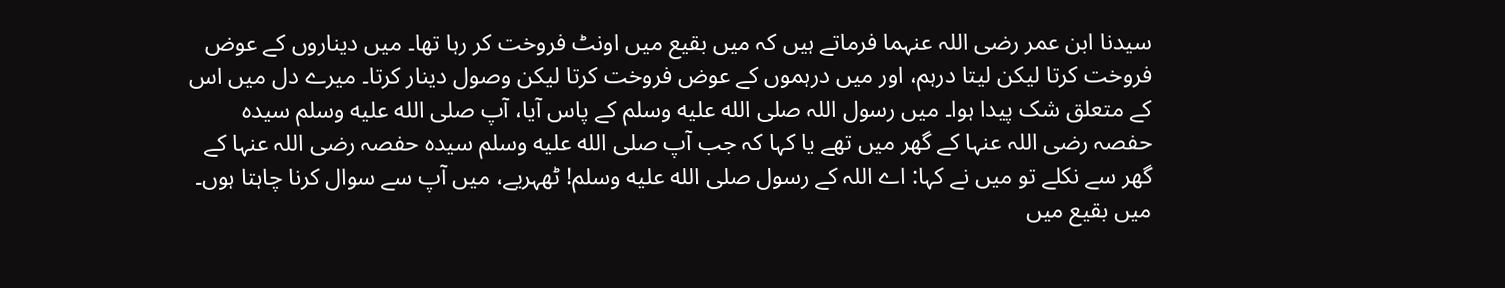سیدنا ابن عمر رضی اللہ عنہما فرماتے ہیں کہ میں بقیع میں اونٹ فروخت کر رہا تھا۔ میں دیناروں کے عوض فروخت کرتا لیکن لیتا درہم، اور میں درہموں کے عوض فروخت کرتا لیکن وصول دینار کرتا۔ میرے دل میں اس کے متعلق شک پیدا ہوا۔ میں رسول اللہ صلى الله عليه وسلم کے پاس آیا، آپ صلى الله عليه وسلم سیدہ حفصہ رضی اللہ عنہا کے گھر میں تھے یا کہا کہ جب آپ صلى الله عليه وسلم سیدہ حفصہ رضی اللہ عنہا کے گھر سے نکلے تو میں نے کہا: اے اللہ کے رسول صلى الله عليه وسلم! ٹھہریے، میں آپ سے سوال کرنا چاہتا ہوں۔ میں بقیع میں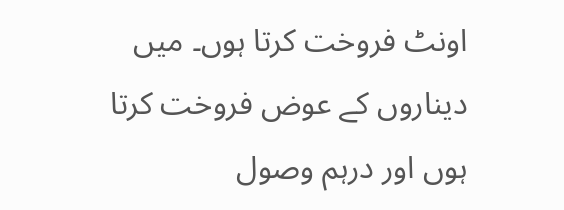اونٹ فروخت کرتا ہوں۔ میں دیناروں کے عوض فروخت کرتا ہوں اور درہم وصول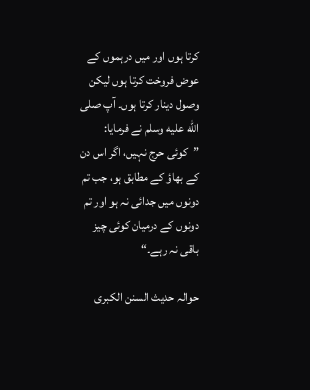کرتا ہوں اور میں درہموں کے عوض فروخت کرتا ہوں لیکن وصول دینار کرتا ہوں۔ آپ صلى الله عليه وسلم نے فرمایا: ”کوئی حرج نہیں، اگر اس دن کے بھاؤ کے مطابق ہو، جب تم دونوں میں جدائی نہ ہو اور تم دونوں کے درمیان کوئی چیز باقی نہ رہے۔“

حوالہ حدیث السنن الكبرى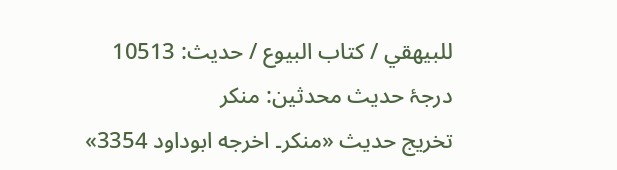للبيهقي / كتاب البيوع / حدیث: 10513
درجۂ حدیث محدثین: منكر
تخریج حدیث «منكر۔ اخرجه ابوداود 3354»